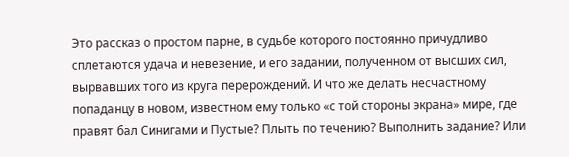Это рассказ о простом парне, в судьбе которого постоянно причудливо сплетаются удача и невезение, и его задании, полученном от высших сил, вырвавших того из круга перерождений. И что же делать несчастному попаданцу в новом, известном ему только «с той стороны экрана» мире, где правят бал Синигами и Пустые? Плыть по течению? Выполнить задание? Или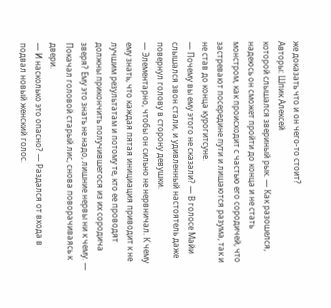же доказать что и он чего-то стоит?
Авторы: Шпик Алексей
которой слышался звериный рык. — Как разошелся, надеюсь он сможет пройти до конца и не стать монстром, как происходит с частью его сородичей, что застревают посередине пути и лишаются разума, так и не став до конца курогитсуне.
— Почему вы ему этого не сказали? — В голосе Майи слышался звон стали, и удивленный настоятель даже повернул голову в сторону девушки.
— Элементарно, чтобы он сильно не нервничал. К чему ему знать, что каждая пятая инициация приводит к не лучшим результатам и потому те, кто ее проводят должны прикончить получившегося из их сородича зверя? Ему это знать не надо, лишние нервы ни к чему. — Покачал головой старый лис, снова поворачиваясь к двери.
— И насколько это опасно? — Раздался от входа в подвал новый женский голос.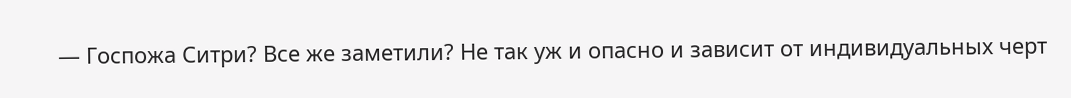— Госпожа Ситри? Все же заметили? Не так уж и опасно и зависит от индивидуальных черт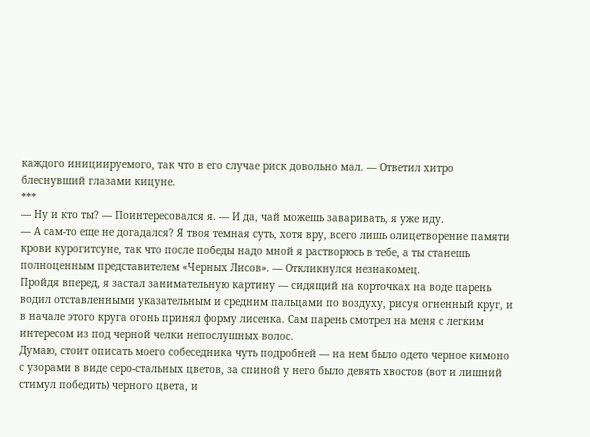каждого инициируемого, так что в его случае риск довольно мал. — Ответил хитро блеснувший глазами кицуне.
***
— Ну и кто ты? — Поинтересовался я. — И да, чай можешь заваривать, я уже иду.
— А сам-то еще не догадался? Я твоя темная суть, хотя вру, всего лишь олицетворение памяти крови курогитсуне, так что после победы надо мной я растворюсь в тебе, а ты станешь полноценным представителем «Черных Лисов». — Откликнулся незнакомец.
Пройдя вперед, я застал занимательную картину — сидящий на корточках на воде парень водил отставленными указательным и средним пальцами по воздуху, рисуя огненный круг, и в начале этого круга огонь принял форму лисенка. Сам парень смотрел на меня с легким интересом из под черной челки непослушных волос.
Думаю, стоит описать моего собеседника чуть подробней — на нем было одето черное кимоно с узорами в виде серо-стальных цветов, за спиной у него было девять хвостов (вот и лишний стимул победить) черного цвета, и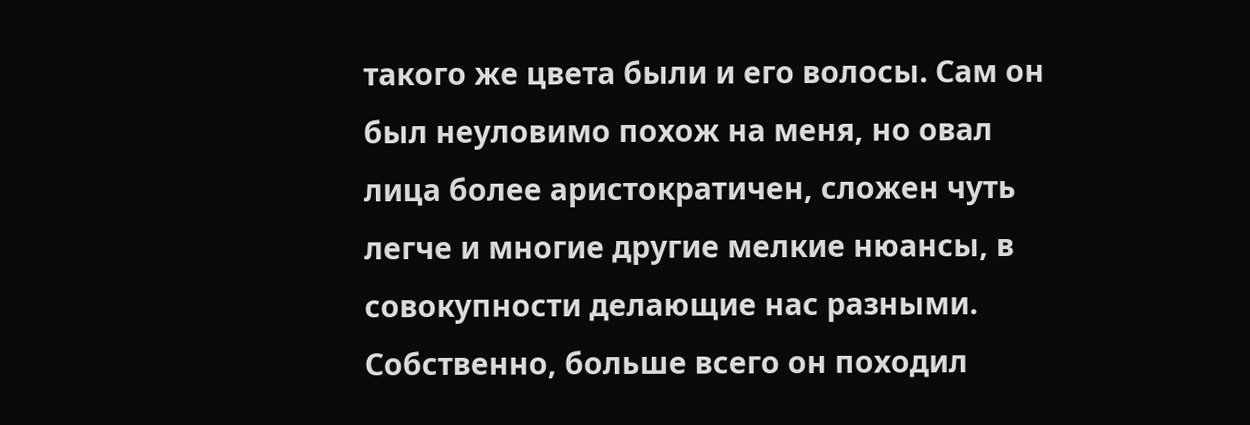такого же цвета были и его волосы. Сам он был неуловимо похож на меня, но овал лица более аристократичен, сложен чуть легче и многие другие мелкие нюансы, в совокупности делающие нас разными. Собственно, больше всего он походил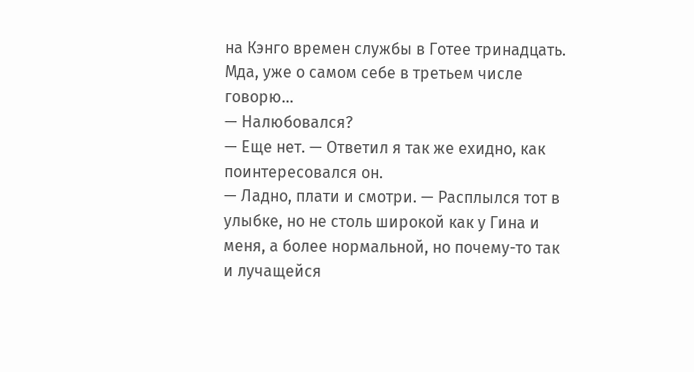на Кэнго времен службы в Готее тринадцать. Мда, уже о самом себе в третьем числе говорю…
— Налюбовался?
— Еще нет. — Ответил я так же ехидно, как поинтересовался он.
— Ладно, плати и смотри. — Расплылся тот в улыбке, но не столь широкой как у Гина и меня, а более нормальной, но почему-то так и лучащейся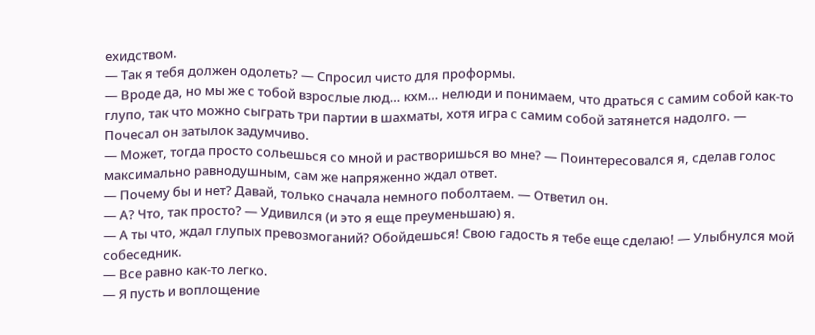ехидством.
— Так я тебя должен одолеть? — Спросил чисто для проформы.
— Вроде да, но мы же с тобой взрослые люд… кхм… нелюди и понимаем, что драться с самим собой как-то глупо, так что можно сыграть три партии в шахматы, хотя игра с самим собой затянется надолго. — Почесал он затылок задумчиво.
— Может, тогда просто сольешься со мной и растворишься во мне? — Поинтересовался я, сделав голос максимально равнодушным, сам же напряженно ждал ответ.
— Почему бы и нет? Давай, только сначала немного поболтаем. — Ответил он.
— А? Что, так просто? — Удивился (и это я еще преуменьшаю) я.
— А ты что, ждал глупых превозмоганий? Обойдешься! Свою гадость я тебе еще сделаю! — Улыбнулся мой собеседник.
— Все равно как-то легко.
— Я пусть и воплощение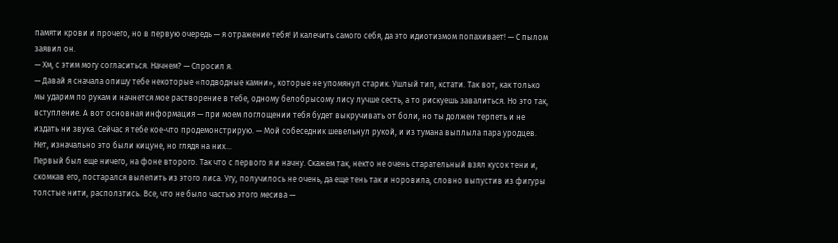памяти крови и прочего, но в первую очередь — я отражение тебя! И калечить самого себя, да это идиотизмом попахивает! — С пылом заявил он.
— Хм, с этим могу согласиться. Начнем? — Спросил я.
— Давай я сначала опишу тебе некоторые «подводные камни», которые не упомянул старик. Ушлый тип, кстати. Так вот, как только мы ударим по рукам и начнется мое растворение в тебе, одному белобрысому лису лучше сесть, а то рискуешь завалиться. Но это так, вступление. А вот основная информация — при моем поглощении тебя будет выкручивать от боли, но ты должен терпеть и не издать ни звука. Сейчас я тебе кое-что продемонстрирую. — Мой собеседник шевельнул рукой, и из тумана выплыла пара уродцев. Нет, изначально это были кицуне, но глядя на них…
Первый был еще ничего, на фоне второго. Так что с первого я и начну. Скажем так, некто не очень старательный взял кусок тени и, скомкав его, постарался вылепить из этого лиса. Угу, получилось не очень, да еще тень так и норовила, словно выпустив из фигуры толстые нити, расползтись. Все, что не было частью этого месива —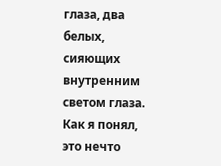глаза, два белых, сияющих внутренним светом глаза. Как я понял, это нечто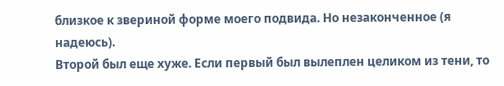близкое к звериной форме моего подвида. Но незаконченное (я надеюсь).
Второй был еще хуже. Если первый был вылеплен целиком из тени, то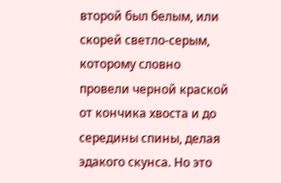второй был белым, или скорей светло-серым, которому словно провели черной краской от кончика хвоста и до середины спины, делая эдакого скунса. Но это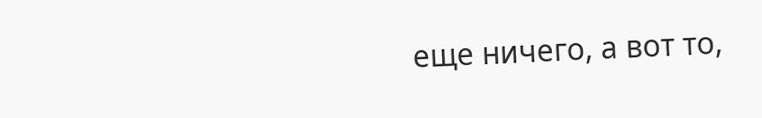еще ничего, а вот то,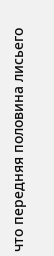что передняя половина лисьего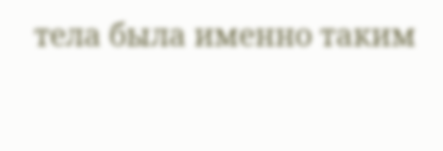тела была именно таким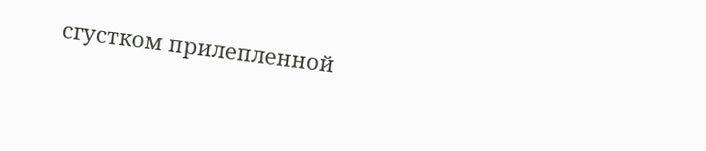сгустком прилепленной